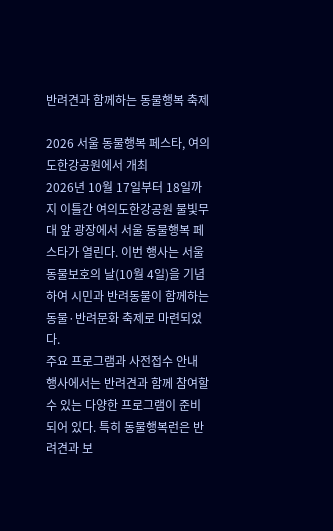반려견과 함께하는 동물행복 축제

2026 서울 동물행복 페스타, 여의도한강공원에서 개최
2026년 10월 17일부터 18일까지 이틀간 여의도한강공원 물빛무대 앞 광장에서 서울 동물행복 페스타가 열린다. 이번 행사는 서울 동물보호의 날(10월 4일)을 기념하여 시민과 반려동물이 함께하는 동물·반려문화 축제로 마련되었다.
주요 프로그램과 사전접수 안내
행사에서는 반려견과 함께 참여할 수 있는 다양한 프로그램이 준비되어 있다. 특히 동물행복런은 반려견과 보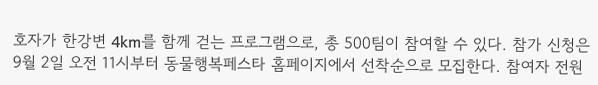호자가 한강변 4km를 함께 걷는 프로그램으로, 총 500팀이 참여할 수 있다. 참가 신청은 9월 2일 오전 11시부터 동물행복페스타 홈페이지에서 선착순으로 모집한다. 참여자 전원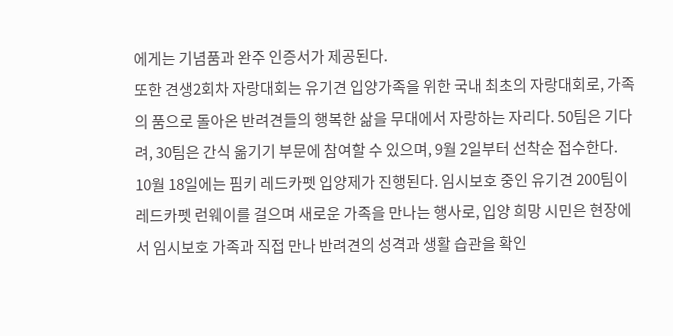에게는 기념품과 완주 인증서가 제공된다.
또한 견생2회차 자랑대회는 유기견 입양가족을 위한 국내 최초의 자랑대회로, 가족의 품으로 돌아온 반려견들의 행복한 삶을 무대에서 자랑하는 자리다. 50팀은 기다려, 30팀은 간식 옮기기 부문에 참여할 수 있으며, 9월 2일부터 선착순 접수한다.
10월 18일에는 핌키 레드카펫 입양제가 진행된다. 임시보호 중인 유기견 200팀이 레드카펫 런웨이를 걸으며 새로운 가족을 만나는 행사로, 입양 희망 시민은 현장에서 임시보호 가족과 직접 만나 반려견의 성격과 생활 습관을 확인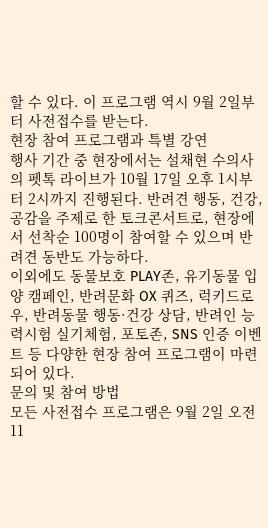할 수 있다. 이 프로그램 역시 9월 2일부터 사전접수를 받는다.
현장 참여 프로그램과 특별 강연
행사 기간 중 현장에서는 설채현 수의사의 펫톡 라이브가 10월 17일 오후 1시부터 2시까지 진행된다. 반려견 행동, 건강, 공감을 주제로 한 토크콘서트로, 현장에서 선착순 100명이 참여할 수 있으며 반려견 동반도 가능하다.
이외에도 동물보호 PLAY존, 유기동물 입양 캠페인, 반려문화 OX 퀴즈, 럭키드로우, 반려동물 행동·건강 상담, 반려인 능력시험 실기체험, 포토존, SNS 인증 이벤트 등 다양한 현장 참여 프로그램이 마련되어 있다.
문의 및 참여 방법
모든 사전접수 프로그램은 9월 2일 오전 11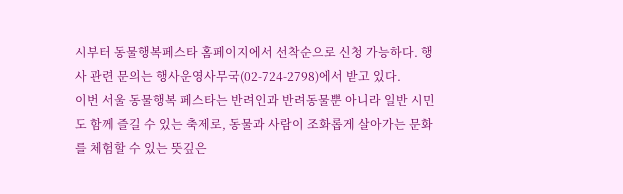시부터 동물행복페스타 홈페이지에서 선착순으로 신청 가능하다. 행사 관련 문의는 행사운영사무국(02-724-2798)에서 받고 있다.
이번 서울 동물행복 페스타는 반려인과 반려동물뿐 아니라 일반 시민도 함께 즐길 수 있는 축제로, 동물과 사람이 조화롭게 살아가는 문화를 체험할 수 있는 뜻깊은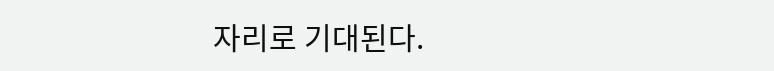자리로 기대된다.